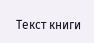Текст книги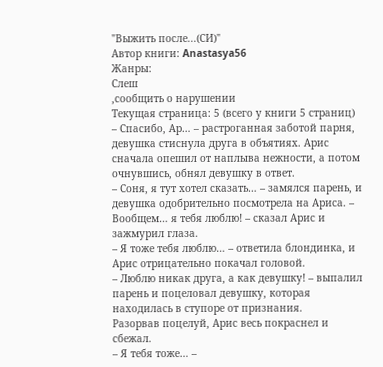"Выжить после...(СИ)"
Автор книги: Anastasya56
Жанры:
Слеш
,сообщить о нарушении
Текущая страница: 5 (всего у книги 5 страниц)
– Спасибо, Ар… – растроганная заботой парня, девушка стиснула друга в объятиях. Арис сначала опешил от наплыва нежности, а потом очнувшись, обнял девушку в ответ.
– Соня, я тут хотел сказать… – замялся парень, и девушка одобрительно посмотрела на Ариса. – Вообщем… я тебя люблю! – сказал Арис и зажмурил глаза.
– Я тоже тебя люблю… – ответила блондинка, и Арис отрицательно покачал головой.
– Люблю никак друга, а как девушку! – выпалил парень и поцеловал девушку, которая находилась в ступоре от признания.
Разорвав поцелуй, Арис весь покраснел и сбежал.
– Я тебя тоже… –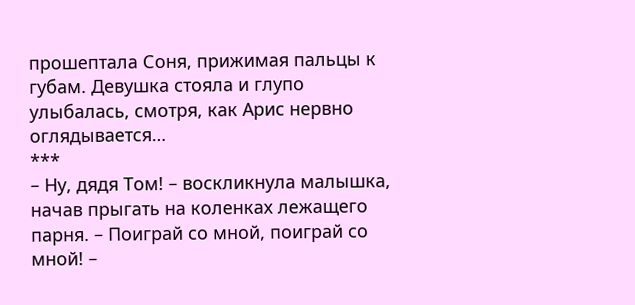прошептала Соня, прижимая пальцы к губам. Девушка стояла и глупо улыбалась, смотря, как Арис нервно оглядывается…
***
– Ну, дядя Том! – воскликнула малышка, начав прыгать на коленках лежащего парня. – Поиграй со мной, поиграй со мной! –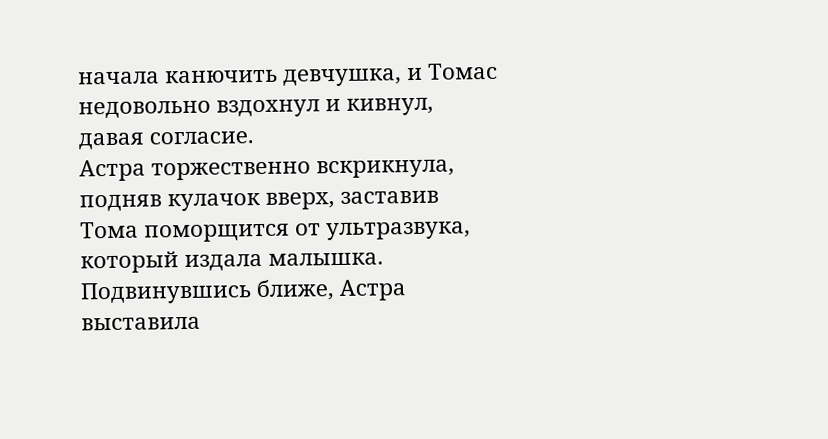начала канючить девчушка, и Томас недовольно вздохнул и кивнул, давая согласие.
Астра торжественно вскрикнула, подняв кулачок вверх, заставив Тома поморщится от ультразвука, который издала малышка. Подвинувшись ближе, Астра выставила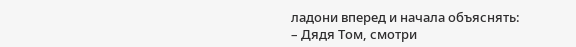ладони вперед и начала объяснять:
– Дядя Том, смотри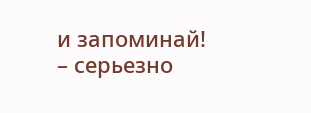и запоминай! – серьезно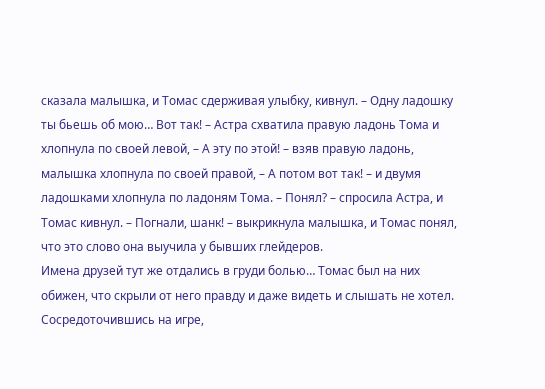сказала малышка, и Томас сдерживая улыбку, кивнул. – Одну ладошку ты бьешь об мою… Вот так! – Астра схватила правую ладонь Тома и хлопнула по своей левой, – А эту по этой! – взяв правую ладонь, малышка хлопнула по своей правой, – А потом вот так! – и двумя ладошками хлопнула по ладоням Тома. – Понял? – спросила Астра, и Томас кивнул. – Погнали, шанк! – выкрикнула малышка, и Томас понял, что это слово она выучила у бывших глейдеров.
Имена друзей тут же отдались в груди болью… Томас был на них обижен, что скрыли от него правду и даже видеть и слышать не хотел. Сосредоточившись на игре,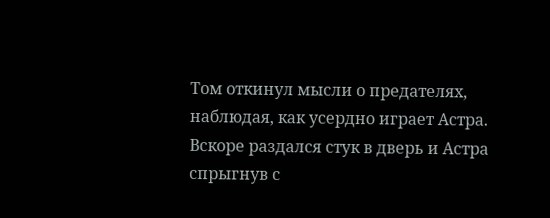Том откинул мысли о предателях, наблюдая, как усердно играет Астра.
Вскоре раздался стук в дверь и Астра спрыгнув с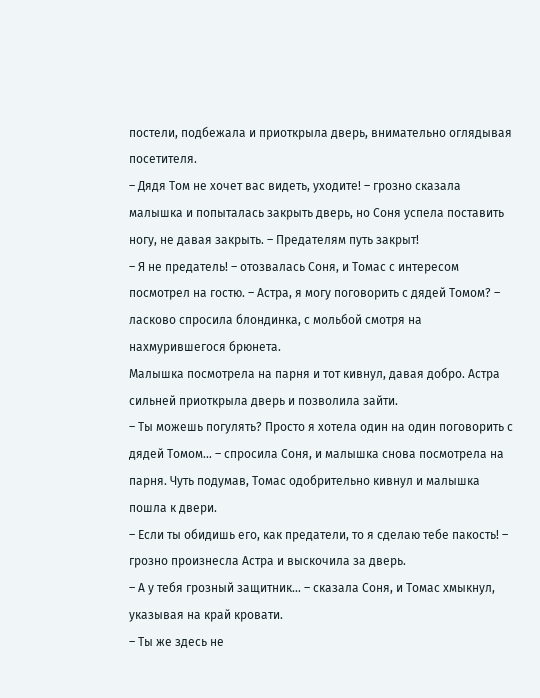постели, подбежала и приоткрыла дверь, внимательно оглядывая посетителя.
– Дядя Том не хочет вас видеть, уходите! – грозно сказала малышка и попыталась закрыть дверь, но Соня успела поставить ногу, не давая закрыть. – Предателям путь закрыт!
– Я не предатель! – отозвалась Соня, и Томас с интересом посмотрел на гостю. – Астра, я могу поговорить с дядей Томом? – ласково спросила блондинка, с мольбой смотря на нахмурившегося брюнета.
Малышка посмотрела на парня и тот кивнул, давая добро. Астра сильней приоткрыла дверь и позволила зайти.
– Ты можешь погулять? Просто я хотела один на один поговорить с дядей Томом… – спросила Соня, и малышка снова посмотрела на парня. Чуть подумав, Томас одобрительно кивнул и малышка пошла к двери.
– Если ты обидишь его, как предатели, то я сделаю тебе пакость! – грозно произнесла Астра и выскочила за дверь.
– А у тебя грозный защитник… – сказала Соня, и Томас хмыкнул, указывая на край кровати.
– Ты же здесь не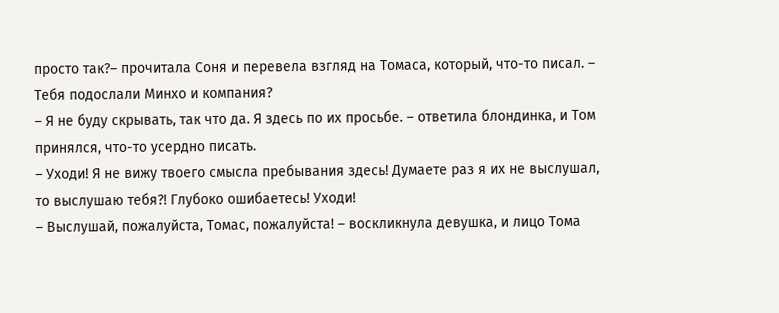просто так?– прочитала Соня и перевела взгляд на Томаса, который, что-то писал. – Тебя подослали Минхо и компания?
– Я не буду скрывать, так что да. Я здесь по их просьбе. – ответила блондинка, и Том принялся, что-то усердно писать.
– Уходи! Я не вижу твоего смысла пребывания здесь! Думаете раз я их не выслушал, то выслушаю тебя?! Глубоко ошибаетесь! Уходи!
– Выслушай, пожалуйста, Томас, пожалуйста! – воскликнула девушка, и лицо Тома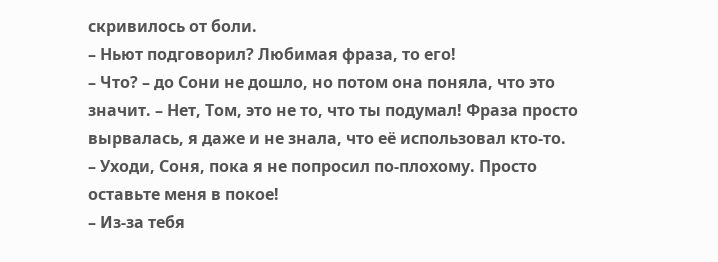скривилось от боли.
– Ньют подговорил? Любимая фраза, то его!
– Что? – до Сони не дошло, но потом она поняла, что это значит. – Нет, Том, это не то, что ты подумал! Фраза просто вырвалась, я даже и не знала, что её использовал кто-то.
– Уходи, Соня, пока я не попросил по-плохому. Просто оставьте меня в покое!
– Из-за тебя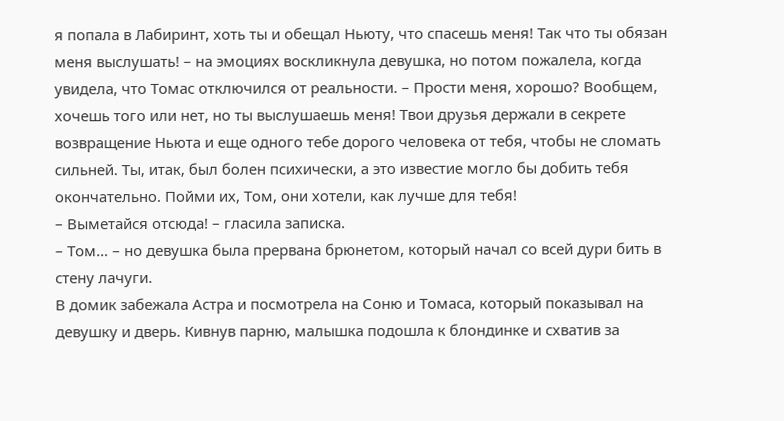я попала в Лабиринт, хоть ты и обещал Ньюту, что спасешь меня! Так что ты обязан меня выслушать! – на эмоциях воскликнула девушка, но потом пожалела, когда увидела, что Томас отключился от реальности. – Прости меня, хорошо? Вообщем, хочешь того или нет, но ты выслушаешь меня! Твои друзья держали в секрете возвращение Ньюта и еще одного тебе дорого человека от тебя, чтобы не сломать сильней. Ты, итак, был болен психически, а это известие могло бы добить тебя окончательно. Пойми их, Том, они хотели, как лучше для тебя!
– Выметайся отсюда! – гласила записка.
– Том… – но девушка была прервана брюнетом, который начал со всей дури бить в стену лачуги.
В домик забежала Астра и посмотрела на Соню и Томаса, который показывал на девушку и дверь. Кивнув парню, малышка подошла к блондинке и схватив за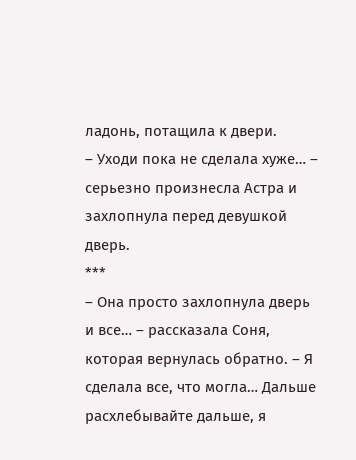ладонь, потащила к двери.
– Уходи пока не сделала хуже… – серьезно произнесла Астра и захлопнула перед девушкой дверь.
***
– Она просто захлопнула дверь и все… – рассказала Соня, которая вернулась обратно. – Я сделала все, что могла… Дальше расхлебывайте дальше, я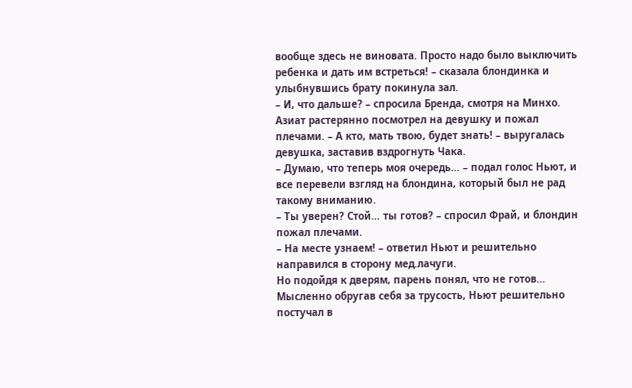вообще здесь не виновата. Просто надо было выключить ребенка и дать им встреться! – сказала блондинка и улыбнувшись брату покинула зал.
– И, что дальше? – спросила Бренда, смотря на Минхо. Азиат растерянно посмотрел на девушку и пожал плечами. – А кто, мать твою, будет знать! – выругалась девушка, заставив вздрогнуть Чака.
– Думаю, что теперь моя очередь… – подал голос Ньют, и все перевели взгляд на блондина, который был не рад такому вниманию.
– Ты уверен? Стой… ты готов? – спросил Фрай, и блондин пожал плечами.
– На месте узнаем! – ответил Ньют и решительно направился в сторону мед.лачуги.
Но подойдя к дверям, парень понял, что не готов… Мысленно обругав себя за трусость, Ньют решительно постучал в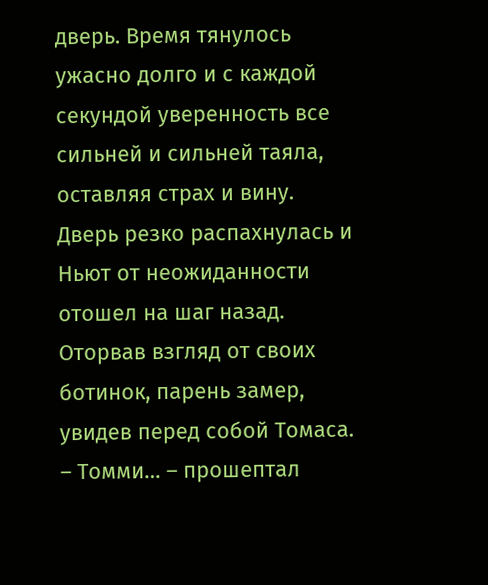дверь. Время тянулось ужасно долго и с каждой секундой уверенность все сильней и сильней таяла, оставляя страх и вину. Дверь резко распахнулась и Ньют от неожиданности отошел на шаг назад. Оторвав взгляд от своих ботинок, парень замер, увидев перед собой Томаса.
– Томми… – прошептал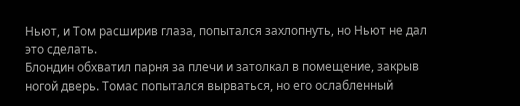Ньют, и Том расширив глаза, попытался захлопнуть, но Ньют не дал это сделать.
Блондин обхватил парня за плечи и затолкал в помещение, закрыв ногой дверь. Томас попытался вырваться, но его ослабленный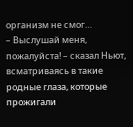организм не смог…
– Выслушай меня, пожалуйста! – сказал Ньют, всматриваясь в такие родные глаза, которые прожигали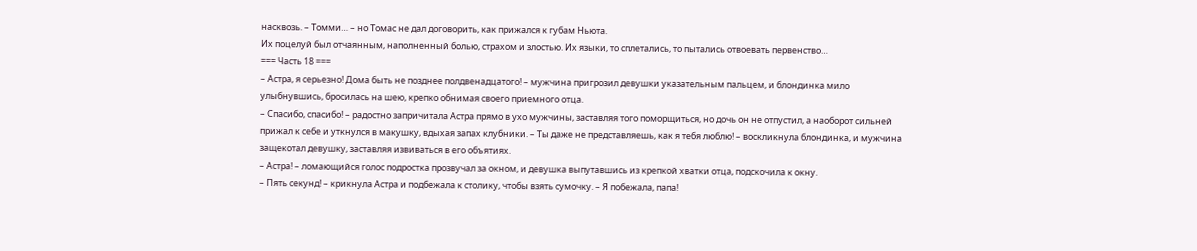насквозь. – Томми… – но Томас не дал договорить, как прижался к губам Ньюта.
Их поцелуй был отчаянным, наполненный болью, страхом и злостью. Их языки, то сплетались, то пытались отвоевать первенство…
=== Часть 18 ===
– Астра, я серьезно! Дома быть не позднее полдвенадцатого! – мужчина пригрозил девушки указательным пальцем, и блондинка мило улыбнувшись, бросилась на шею, крепко обнимая своего приемного отца.
– Спасибо, спасибо! – радостно запричитала Астра прямо в ухо мужчины, заставляя того поморщиться, но дочь он не отпустил, а наоборот сильней прижал к себе и уткнулся в макушку, вдыхая запах клубники. – Ты даже не представляешь, как я тебя люблю! – воскликнула блондинка, и мужчина защекотал девушку, заставляя извиваться в его объятиях.
– Астра! – ломающийся голос подростка прозвучал за окном, и девушка выпутавшись из крепкой хватки отца, подскочила к окну.
– Пять секунд! – крикнула Астра и подбежала к столику, чтобы взять сумочку. – Я побежала, папа!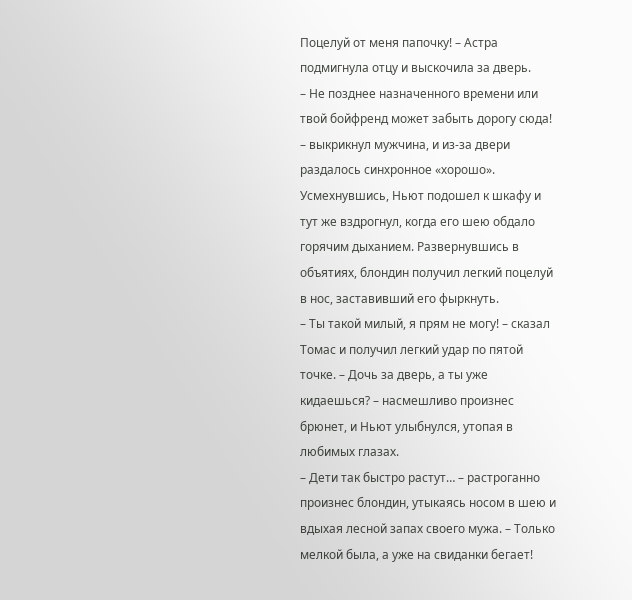Поцелуй от меня папочку! – Астра подмигнула отцу и выскочила за дверь.
– Не позднее назначенного времени или твой бойфренд может забыть дорогу сюда! – выкрикнул мужчина, и из-за двери раздалось синхронное «хорошо».
Усмехнувшись, Ньют подошел к шкафу и тут же вздрогнул, когда его шею обдало горячим дыханием. Развернувшись в объятиях, блондин получил легкий поцелуй в нос, заставивший его фыркнуть.
– Ты такой милый, я прям не могу! – сказал Томас и получил легкий удар по пятой точке. – Дочь за дверь, а ты уже кидаешься? – насмешливо произнес брюнет, и Ньют улыбнулся, утопая в любимых глазах.
– Дети так быстро растут… – растроганно произнес блондин, утыкаясь носом в шею и вдыхая лесной запах своего мужа. – Только мелкой была, а уже на свиданки бегает!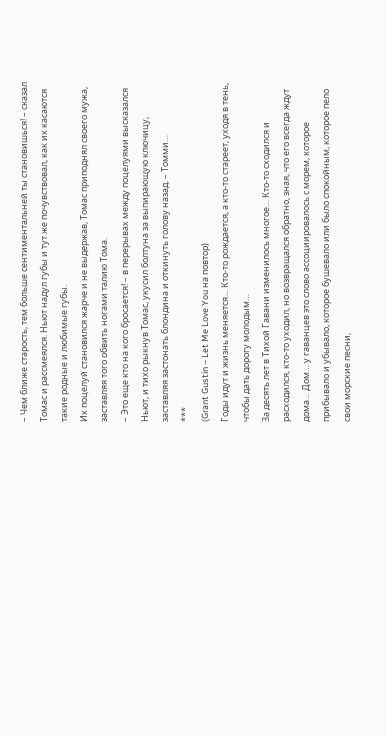– Чем ближе старость, тем больше сентиментальней ты становишься! – сказал Томас и рассмеялся. Ньют надул губы и тут же почувствовал, как их касаются такие родные и любимые губы.
Их поцелуй становился жарче и не выдержав, Томас приподнял своего мужа, заставляя того обвить ногами талию Тома.
– Это еще кто на кого бросается! – в перерывах между поцелуями высказался Ньют, и тихо рыкнув Томас, укусил болтуна за выпирающую ключицу, заставляя застонать блондина и откинуть голову назад. – Томми…
***
(Grant Gustin – Let Me Love You на повтор)
Годы идут и жизнь меняется… Кто-то рождается, а кто-то стареет, уходя в тень, чтобы дать дорогу молодым…
За десять лет в Тихой Гавани изменилось многое… Кто-то сходился и расходился, кто-то уходил, но возвращался обратно, зная, что его всегда ждут дома… Дом… у гаванцев это слово ассоциировалось с морем, которое прибывало и убывало, которое бушевало или было спокойным, которое пело свои морские песни,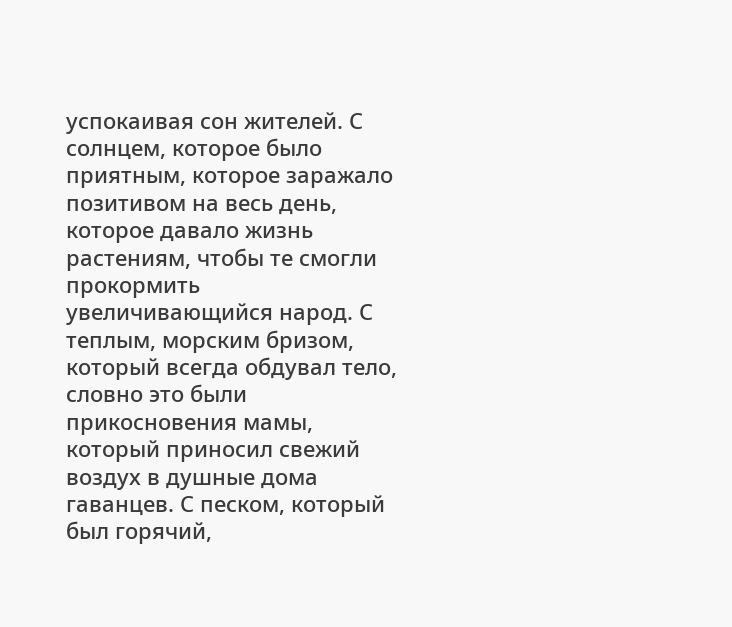успокаивая сон жителей. С солнцем, которое было приятным, которое заражало позитивом на весь день, которое давало жизнь растениям, чтобы те смогли прокормить увеличивающийся народ. С теплым, морским бризом, который всегда обдувал тело, словно это были прикосновения мамы, который приносил свежий воздух в душные дома гаванцев. С песком, который был горячий,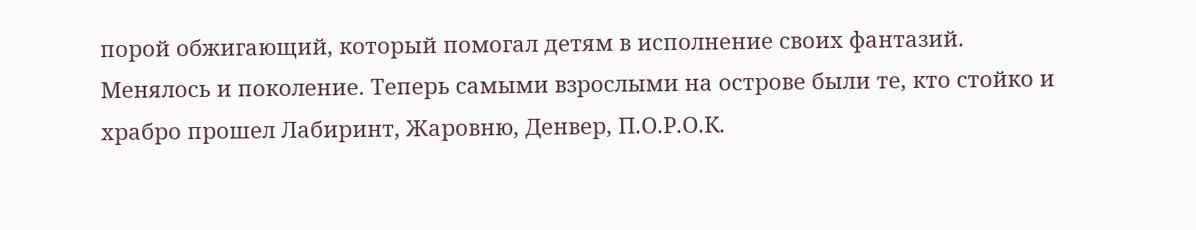порой обжигающий, который помогал детям в исполнение своих фантазий.
Менялось и поколение. Теперь самыми взрослыми на острове были те, кто стойко и храбро прошел Лабиринт, Жаровню, Денвер, П.О.Р.О.К.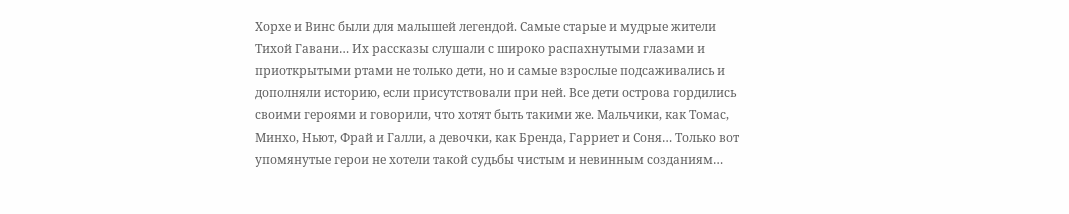Хорхе и Винс были для малышей легендой. Самые старые и мудрые жители Тихой Гавани… Их рассказы слушали с широко распахнутыми глазами и приоткрытыми ртами не только дети, но и самые взрослые подсаживались и дополняли историю, если присутствовали при ней. Все дети острова гордились своими героями и говорили, что хотят быть такими же. Мальчики, как Томас, Минхо, Ньют, Фрай и Галли, а девочки, как Бренда, Гарриет и Соня… Только вот упомянутые герои не хотели такой судьбы чистым и невинным созданиям…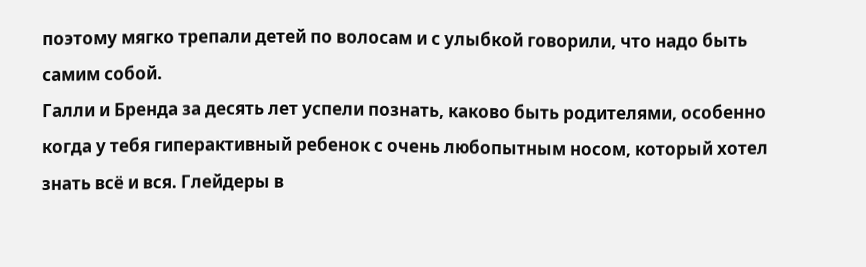поэтому мягко трепали детей по волосам и с улыбкой говорили, что надо быть самим собой.
Галли и Бренда за десять лет успели познать, каково быть родителями, особенно когда у тебя гиперактивный ребенок с очень любопытным носом, который хотел знать всё и вся. Глейдеры в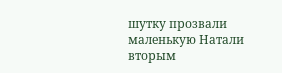шутку прозвали маленькую Натали вторым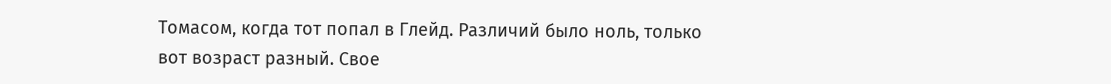Томасом, когда тот попал в Глейд. Различий было ноль, только вот возраст разный. Свое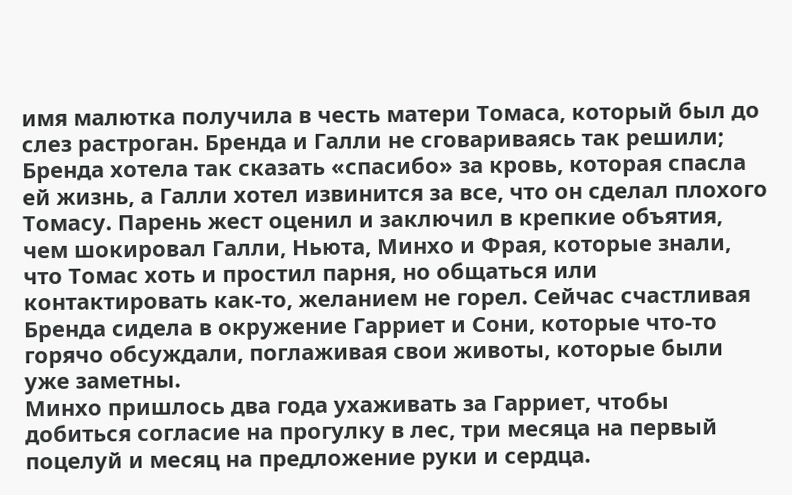имя малютка получила в честь матери Томаса, который был до слез растроган. Бренда и Галли не сговариваясь так решили; Бренда хотела так сказать «спасибо» за кровь, которая спасла ей жизнь, а Галли хотел извинится за все, что он сделал плохого Томасу. Парень жест оценил и заключил в крепкие объятия, чем шокировал Галли, Ньюта, Минхо и Фрая, которые знали, что Томас хоть и простил парня, но общаться или контактировать как-то, желанием не горел. Сейчас счастливая Бренда сидела в окружение Гарриет и Сони, которые что-то горячо обсуждали, поглаживая свои животы, которые были уже заметны.
Минхо пришлось два года ухаживать за Гарриет, чтобы добиться согласие на прогулку в лес, три месяца на первый поцелуй и месяц на предложение руки и сердца.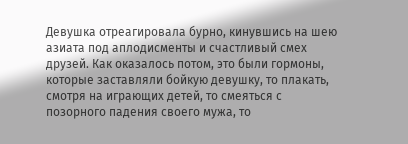Девушка отреагировала бурно, кинувшись на шею азиата под аплодисменты и счастливый смех друзей. Как оказалось потом, это были гормоны, которые заставляли бойкую девушку, то плакать, смотря на играющих детей, то смеяться с позорного падения своего мужа, то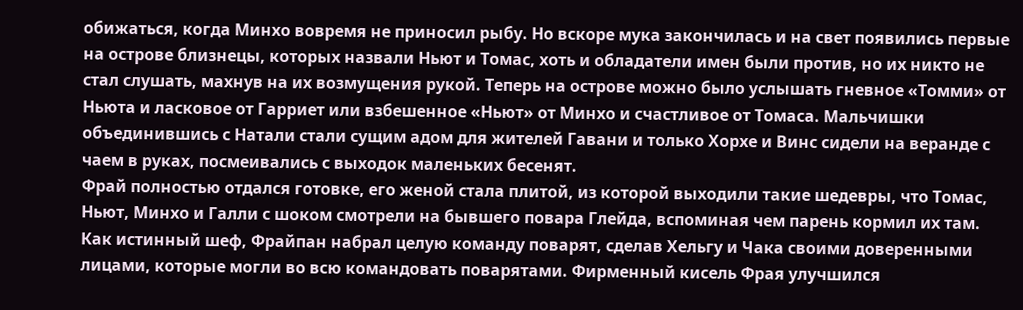обижаться, когда Минхо вовремя не приносил рыбу. Но вскоре мука закончилась и на свет появились первые на острове близнецы, которых назвали Ньют и Томас, хоть и обладатели имен были против, но их никто не стал слушать, махнув на их возмущения рукой. Теперь на острове можно было услышать гневное «Томми» от Ньюта и ласковое от Гарриет или взбешенное «Ньют» от Минхо и счастливое от Томаса. Мальчишки объединившись с Натали стали сущим адом для жителей Гавани и только Хорхе и Винс сидели на веранде с чаем в руках, посмеивались с выходок маленьких бесенят.
Фрай полностью отдался готовке, его женой стала плитой, из которой выходили такие шедевры, что Томас, Ньют, Минхо и Галли с шоком смотрели на бывшего повара Глейда, вспоминая чем парень кормил их там. Как истинный шеф, Фрайпан набрал целую команду поварят, сделав Хельгу и Чака своими доверенными лицами, которые могли во всю командовать поварятами. Фирменный кисель Фрая улучшился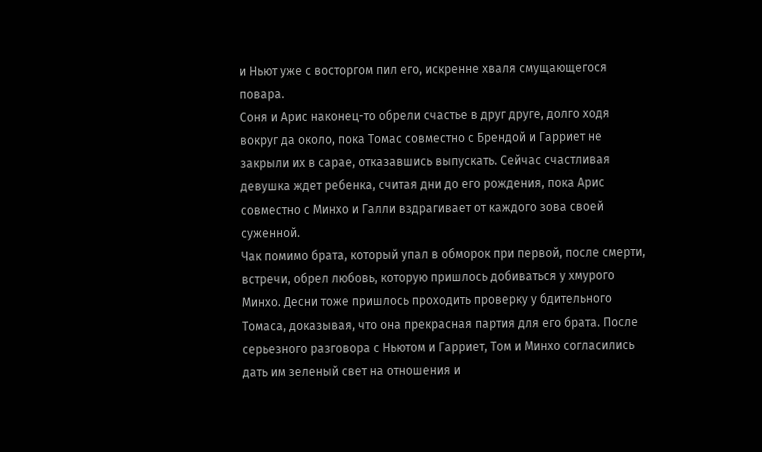и Ньют уже с восторгом пил его, искренне хваля смущающегося повара.
Соня и Арис наконец-то обрели счастье в друг друге, долго ходя вокруг да около, пока Томас совместно с Брендой и Гарриет не закрыли их в сарае, отказавшись выпускать. Сейчас счастливая девушка ждет ребенка, считая дни до его рождения, пока Арис совместно с Минхо и Галли вздрагивает от каждого зова своей суженной.
Чак помимо брата, который упал в обморок при первой, после смерти, встречи, обрел любовь, которую пришлось добиваться у хмурого Минхо. Десни тоже пришлось проходить проверку у бдительного Томаса, доказывая, что она прекрасная партия для его брата. После серьезного разговора с Ньютом и Гарриет, Том и Минхо согласились дать им зеленый свет на отношения и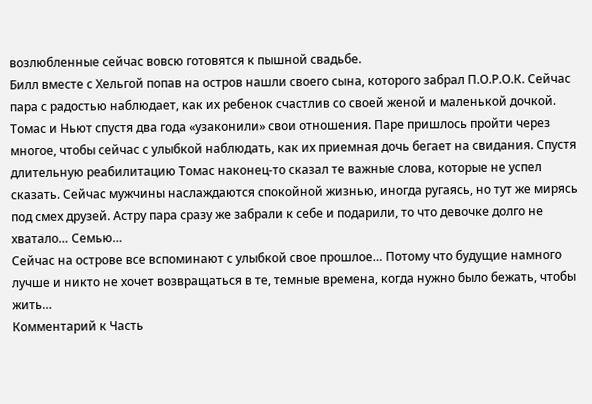возлюбленные сейчас вовсю готовятся к пышной свадьбе.
Билл вместе с Хельгой попав на остров нашли своего сына, которого забрал П.О.Р.О.К. Сейчас пара с радостью наблюдает, как их ребенок счастлив со своей женой и маленькой дочкой.
Томас и Ньют спустя два года «узаконили» свои отношения. Паре пришлось пройти через многое, чтобы сейчас с улыбкой наблюдать, как их приемная дочь бегает на свидания. Спустя длительную реабилитацию Томас наконец-то сказал те важные слова, которые не успел сказать. Сейчас мужчины наслаждаются спокойной жизнью, иногда ругаясь, но тут же мирясь под смех друзей. Астру пара сразу же забрали к себе и подарили, то что девочке долго не хватало… Семью…
Сейчас на острове все вспоминают с улыбкой свое прошлое… Потому что будущие намного лучше и никто не хочет возвращаться в те, темные времена, когда нужно было бежать, чтобы жить…
Комментарий к Часть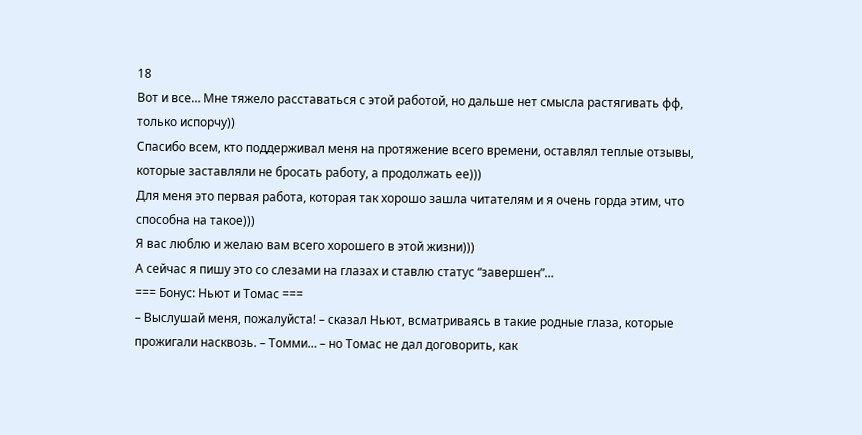18
Вот и все… Мне тяжело расставаться с этой работой, но дальше нет смысла растягивать фф, только испорчу))
Спасибо всем, кто поддерживал меня на протяжение всего времени, оставлял теплые отзывы, которые заставляли не бросать работу, а продолжать ее)))
Для меня это первая работа, которая так хорошо зашла читателям и я очень горда этим, что способна на такое)))
Я вас люблю и желаю вам всего хорошего в этой жизни)))
А сейчас я пишу это со слезами на глазах и ставлю статус “завершен”…
=== Бонус: Ньют и Томас ===
– Выслушай меня, пожалуйста! – сказал Ньют, всматриваясь в такие родные глаза, которые прожигали насквозь. – Томми… – но Томас не дал договорить, как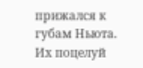прижался к губам Ньюта.
Их поцелуй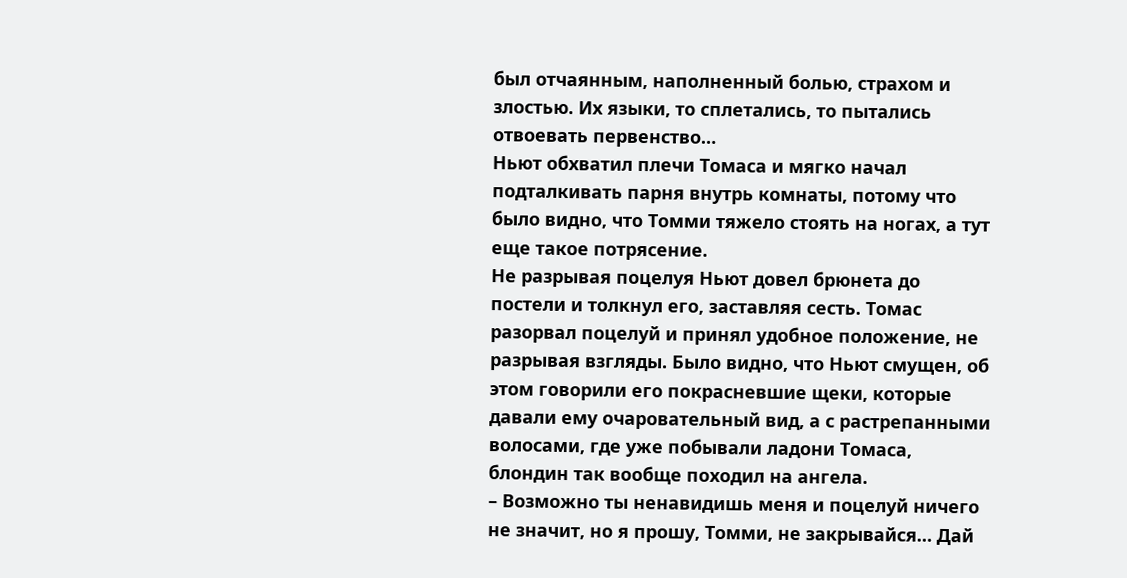был отчаянным, наполненный болью, страхом и злостью. Их языки, то сплетались, то пытались отвоевать первенство…
Ньют обхватил плечи Томаса и мягко начал подталкивать парня внутрь комнаты, потому что было видно, что Томми тяжело стоять на ногах, а тут еще такое потрясение.
Не разрывая поцелуя Ньют довел брюнета до постели и толкнул его, заставляя сесть. Томас разорвал поцелуй и принял удобное положение, не разрывая взгляды. Было видно, что Ньют смущен, об этом говорили его покрасневшие щеки, которые давали ему очаровательный вид, а с растрепанными волосами, где уже побывали ладони Томаса, блондин так вообще походил на ангела.
– Возможно ты ненавидишь меня и поцелуй ничего не значит, но я прошу, Томми, не закрывайся… Дай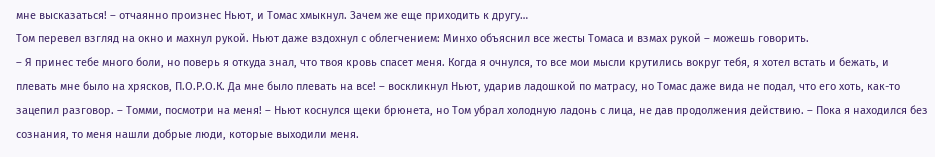мне высказаться! – отчаянно произнес Ньют, и Томас хмыкнул. Зачем же еще приходить к другу…
Том перевел взгляд на окно и махнул рукой. Ньют даже вздохнул с облегчением: Минхо объяснил все жесты Томаса и взмах рукой – можешь говорить.
– Я принес тебе много боли, но поверь я откуда знал, что твоя кровь спасет меня. Когда я очнулся, то все мои мысли крутились вокруг тебя, я хотел встать и бежать, и плевать мне было на хрясков, П.О.Р.О.К. Да мне было плевать на все! – воскликнул Ньют, ударив ладошкой по матрасу, но Томас даже вида не подал, что его хоть, как-то зацепил разговор. – Томми, посмотри на меня! – Ньют коснулся щеки брюнета, но Том убрал холодную ладонь с лица, не дав продолжения действию. – Пока я находился без сознания, то меня нашли добрые люди, которые выходили меня.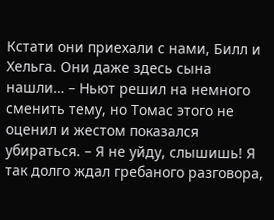Кстати они приехали с нами, Билл и Хельга. Они даже здесь сына нашли… – Ньют решил на немного сменить тему, но Томас этого не оценил и жестом показался убираться. – Я не уйду, слышишь! Я так долго ждал гребаного разговора,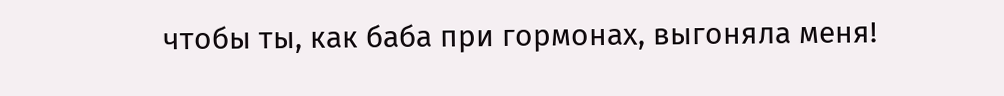чтобы ты, как баба при гормонах, выгоняла меня!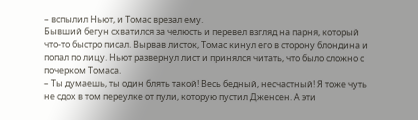– вспылил Ньют, и Томас врезал ему.
Бывший бегун схватился за челюсть и перевел взгляд на парня, который что-то быстро писал. Вырвав листок, Томас кинул его в сторону блондина и попал по лицу. Ньют развернул лист и принялся читать, что было сложно с почерком Томаса.
– Ты думаешь, ты один блять такой! Весь бедный, несчастный! Я тоже чуть не сдох в том переулке от пули, которую пустил Дженсен. А эти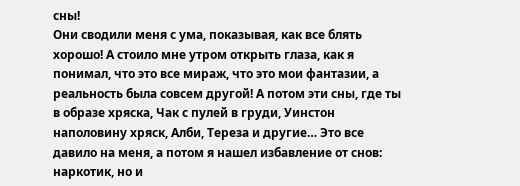сны!
Они сводили меня с ума, показывая, как все блять хорошо! А стоило мне утром открыть глаза, как я понимал, что это все мираж, что это мои фантазии, а реальность была совсем другой! А потом эти сны, где ты в образе хряска, Чак с пулей в груди, Уинстон наполовину хряск, Алби, Тереза и другие… Это все давило на меня, а потом я нашел избавление от снов: наркотик, но и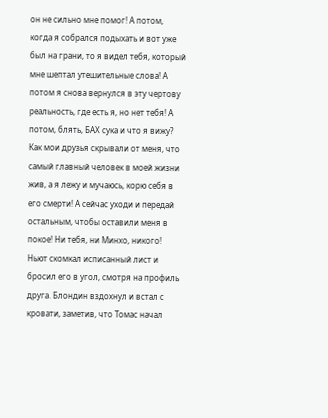он не сильно мне помог! А потом, когда я собрался подыхать и вот уже был на грани, то я видел тебя, который мне шептал утешительные слова! А потом я снова вернулся в эту чертову реальность, где есть я, но нет тебя! А потом, блять, БАХ сука и что я вижу? Как мои друзья скрывали от меня, что самый главный человек в моей жизни жив, а я лежу и мучаюсь, корю себя в его смерти! А сейчас уходи и передай остальным, чтобы оставили меня в покое! Ни тебя, ни Минхо, никого!
Ньют скомкал исписанный лист и бросил его в угол, смотря на профиль друга. Блондин вздохнул и встал с кровати, заметив, что Томас начал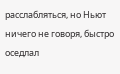расслабляться, но Ньют ничего не говоря, быстро оседлал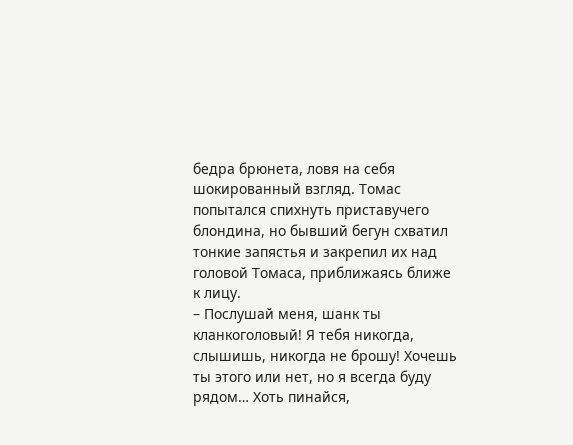бедра брюнета, ловя на себя шокированный взгляд. Томас попытался спихнуть приставучего блондина, но бывший бегун схватил тонкие запястья и закрепил их над головой Томаса, приближаясь ближе к лицу.
– Послушай меня, шанк ты кланкоголовый! Я тебя никогда, слышишь, никогда не брошу! Хочешь ты этого или нет, но я всегда буду рядом… Хоть пинайся,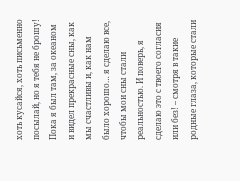хоть кусайся, хоть письменно посылай, но я тебя не брошу! Пока я был там, за океаном и видел прекрасные сны, как мы счастливы и, как нам было хорошо… я сделаю все, чтобы мои сны стали реальностью. И поверь, я сделаю это с твоего согласия или без! – смотря в такие родные глаза, которые стали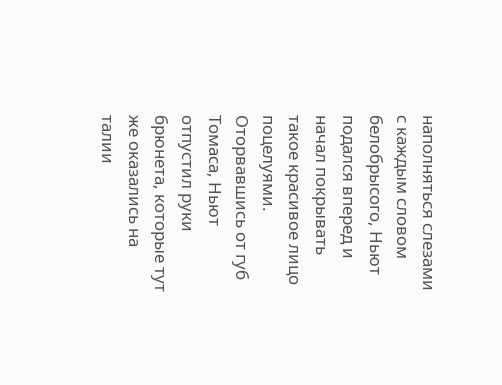наполняться слезами с каждым словом белобрысого, Ньют подался вперед и начал покрывать такое красивое лицо поцелуями.
Оторвавшись от губ Томаса, Ньют отпустил руки брюнета, которые тут же оказались на талии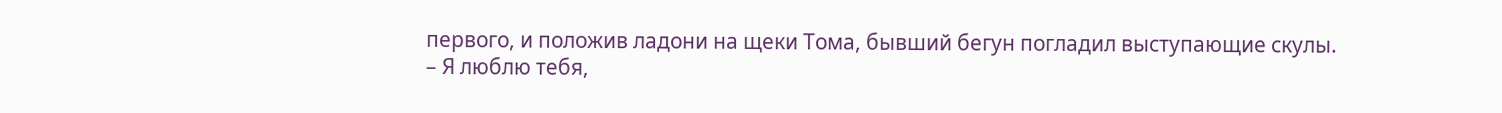первого, и положив ладони на щеки Тома, бывший бегун погладил выступающие скулы.
– Я люблю тебя,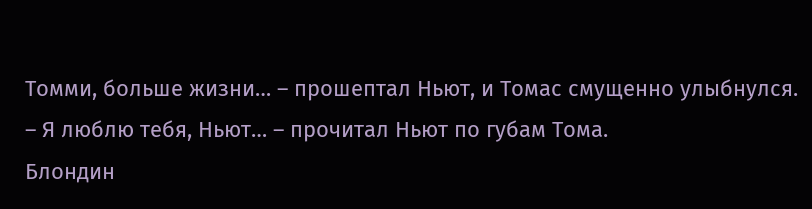Томми, больше жизни… – прошептал Ньют, и Томас смущенно улыбнулся.
– Я люблю тебя, Ньют… – прочитал Ньют по губам Тома.
Блондин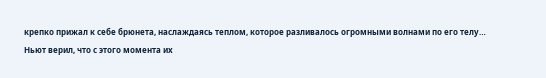крепко прижал к себе брюнета, наслаждаясь теплом, которое разливалось огромными волнами по его телу…
Ньют верил, что с этого момента их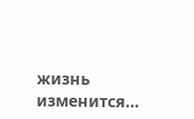жизнь изменится…